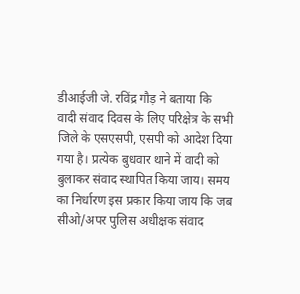डीआईजी जे. रविंद्र गौड़ ने बताया कि वादी संवाद दिवस के लिए परिक्षेत्र के सभी जिले के एसएसपी, एसपी को आदेश दिया गया है। प्रत्येक बुधवार थाने में वादी को बुलाकर संवाद स्थापित किया जाय। समय का निर्धारण इस प्रकार किया जाय कि जब सीओ/अपर पुलिस अधीक्षक संवाद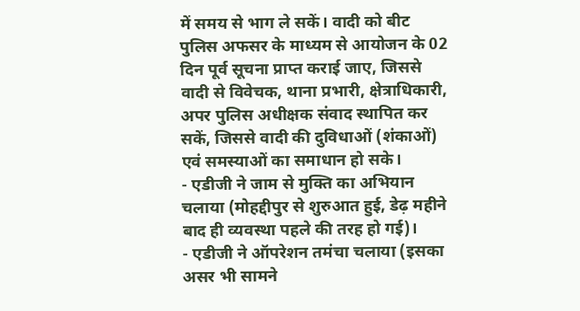में समय से भाग ले सकें। वादी को बीट पुलिस अफसर के माध्यम से आयोजन के 02 दिन पूर्व सूचना प्राप्त कराई जाए, जिससे वादी से विवेचक, थाना प्रभारी, क्षेत्राधिकारी, अपर पुलिस अधीक्षक संवाद स्थापित कर सकें, जिससे वादी की दुविधाओं (शंकाओं) एवं समस्याओं का समाधान हो सके।
- एडीजी ने जाम से मुक्ति का अभियान चलाया (मोहद्दीपुर से शुरुआत हुई, डेढ़ महीने बाद ही व्यवस्था पहले की तरह हो गई)।
- एडीजी ने ऑपरेशन तमंचा चलाया (इसका असर भी सामने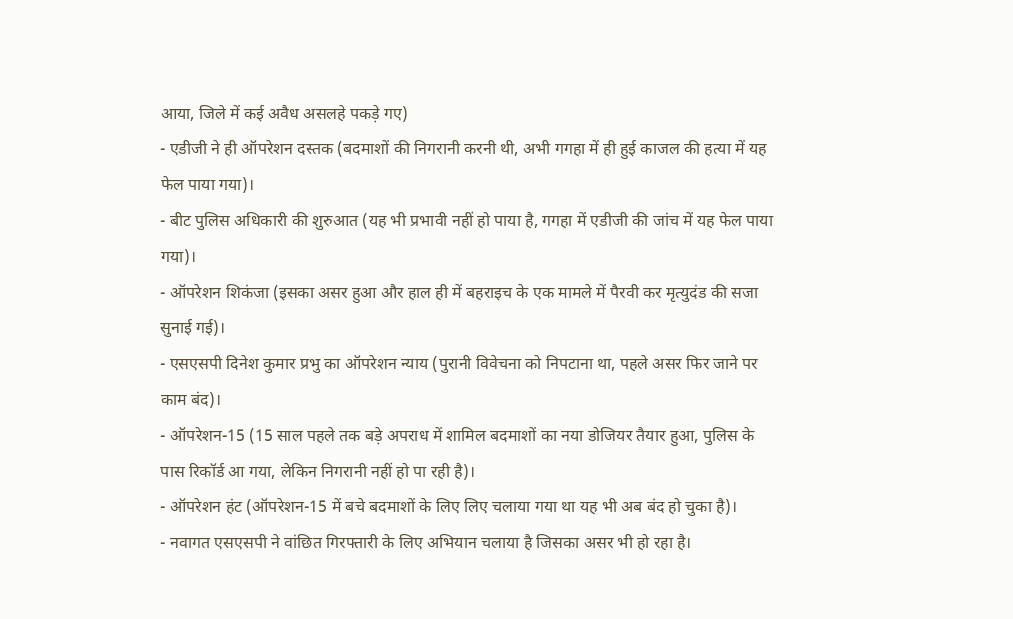आया, जिले में कई अवैध असलहे पकड़े गए)
- एडीजी ने ही ऑपरेशन दस्तक (बदमाशों की निगरानी करनी थी, अभी गगहा में ही हुई काजल की हत्या में यह फेल पाया गया)।
- बीट पुलिस अधिकारी की शुरुआत (यह भी प्रभावी नहीं हो पाया है, गगहा में एडीजी की जांच में यह फेल पाया गया)।
- ऑपरेशन शिकंजा (इसका असर हुआ और हाल ही में बहराइच के एक मामले में पैरवी कर मृत्युदंड की सजा सुनाई गई)।
- एसएसपी दिनेश कुमार प्रभु का ऑपरेशन न्याय (पुरानी विवेचना को निपटाना था, पहले असर फिर जाने पर काम बंद)।
- ऑपरेशन-15 (15 साल पहले तक बड़े अपराध में शामिल बदमाशों का नया डोजियर तैयार हुआ, पुलिस के पास रिकॉर्ड आ गया, लेकिन निगरानी नहीं हो पा रही है)।
- ऑपरेशन हंट (ऑपरेशन-15 में बचे बदमाशों के लिए लिए चलाया गया था यह भी अब बंद हो चुका है)।
- नवागत एसएसपी ने वांछित गिरफ्तारी के लिए अभियान चलाया है जिसका असर भी हो रहा है।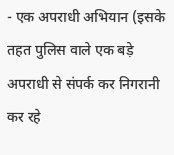- एक अपराधी अभियान (इसके तहत पुलिस वाले एक बड़े अपराधी से संपर्क कर निगरानी कर रहे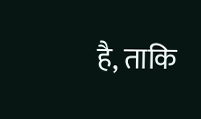है, ताकि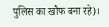पुलिस का खौफ बना रहे)।